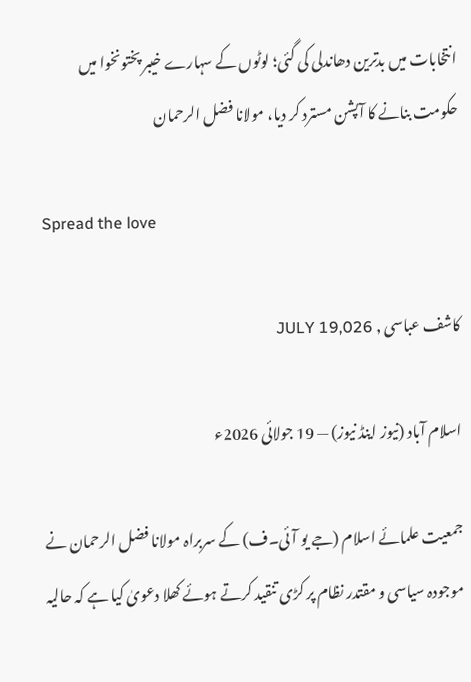انتخابات میں بدترین دھاندلی کی گئی؛ لوٹوں کے سہارے خیبر پختونخوا میں حکومت بنانے کا آپشن مسترد کر دیا، مولانا فضل الرحمان

Spread the love

کاشف عباسی , JULY 19,026

اسلام آباد (نیوز اینڈ نیوز) — 19 جولائی 2026ء

جمعیت علمائے اسلام (جے یو آئی۔ف) کے سربراہ مولانا فضل الرحمان نے موجودہ سیاسی و مقتدر نظام پر کڑی تنقید کرتے ہوئے کھلا دعویٰ کیا ہے کہ حالیہ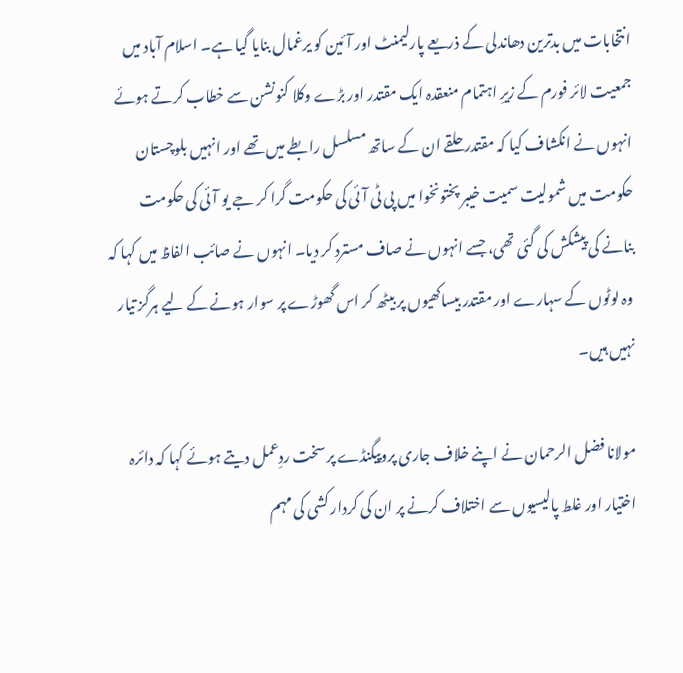انتخابات میں بدترین دھاندلی کے ذریعے پارلیمنٹ اور آئین کو یرغمال بنایا گیا ہے۔ اسلام آباد میں جمعیت لائر فورم کے زیرِ اہتمام منعقدہ ایک مقتدر اور بڑے وکلا کنونشن سے خطاب کرتے ہوئے انہوں نے انکشاف کیا کہ مقتدر حلقے ان کے ساتھ مسلسل رابطے میں تھے اور انہیں بلوچستان حکومت میں شمولیت سمیت خیبر پختونخوا میں پی ٹی آئی کی حکومت گرا کر جے یو آئی کی حکومت بنانے کی پیشکش کی گئی تھی، جسے انہوں نے صاف مسترد کر دیا۔ انہوں نے صائب الفاظ میں کہا کہ وہ لوٹوں کے سہارے اور مقتدر بیساکھیوں پر بیٹھ کر اس گھوڑے پر سوار ہونے کے لیے ہرگز تیار نہیں ہیں۔

مولانا فضل الرحمان نے اپنے خلاف جاری پروپیگنڈے پر سخت ردِعمل دیتے ہوئے کہا کہ دائرہ اختیار اور غلط پالیسیوں سے اختلاف کرنے پر ان کی کردار کشی کی مہم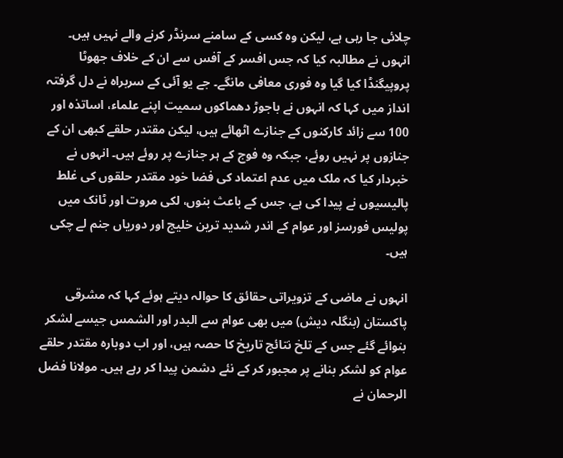چلائی جا رہی ہے، لیکن وہ کسی کے سامنے سرنڈر کرنے والے نہیں ہیں۔ انہوں نے مطالبہ کیا کہ جس افسر کے آفس سے ان کے خلاف جھوٹا پروپیگنڈا کیا گیا وہ فوری معافی مانگے۔ جے یو آئی کے سربراہ نے دل گرفتہ انداز میں کہا کہ انہوں نے باجوڑ دھماکوں سمیت اپنے علماء، اساتذہ اور 100 سے زائد کارکنوں کے جنازے اٹھائے ہیں، لیکن مقتدر حلقے کبھی ان کے جنازوں پر نہیں روئے، جبکہ وہ فوج کے ہر جنازے پر روئے ہیں۔ انہوں نے خبردار کیا کہ ملک میں عدم اعتماد کی فضا خود مقتدر حلقوں کی غلط پالیسیوں نے پیدا کی ہے، جس کے باعث بنوں، لکی مروت اور ٹانک میں پولیس فورسز اور عوام کے اندر شدید ترین خلیج اور دوریاں جنم لے چکی ہیں۔

انہوں نے ماضی کے تزویراتی حقائق کا حوالہ دیتے ہوئے کہا کہ مشرقی پاکستان (بنگلہ دیش) میں بھی عوام سے البدر اور الشمس جیسے لشکر بنوائے گئے جس کے تلخ نتائج تاریخ کا حصہ ہیں، اور اب دوبارہ مقتدر حلقے عوام کو لشکر بنانے پر مجبور کر کے نئے دشمن پیدا کر رہے ہیں۔ مولانا فضل الرحمان نے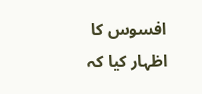افسوس کا اظہار کیا کہ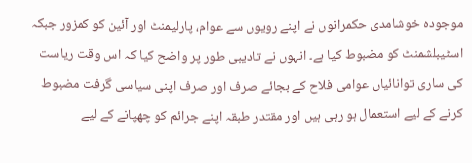موجودہ خوشامدی حکمرانوں نے اپنے رویوں سے عوام، پارلیمنٹ اور آئین کو کمزور جبکہ اسٹیبلشمنٹ کو مضبوط کیا ہے۔ انہوں نے تادیبی طور پر واضح کیا کہ اس وقت ریاست کی ساری توانائیاں عوامی فلاح کے بجائے صرف اور صرف اپنی سیاسی گرفت مضبوط کرنے کے لیے استعمال ہو رہی ہیں اور مقتدر طبقہ اپنے جرائم کو چھپانے کے لیے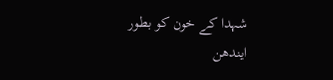شہدا کے خون کو بطور ایندھن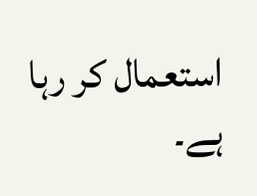استعمال کر رہا ہے۔